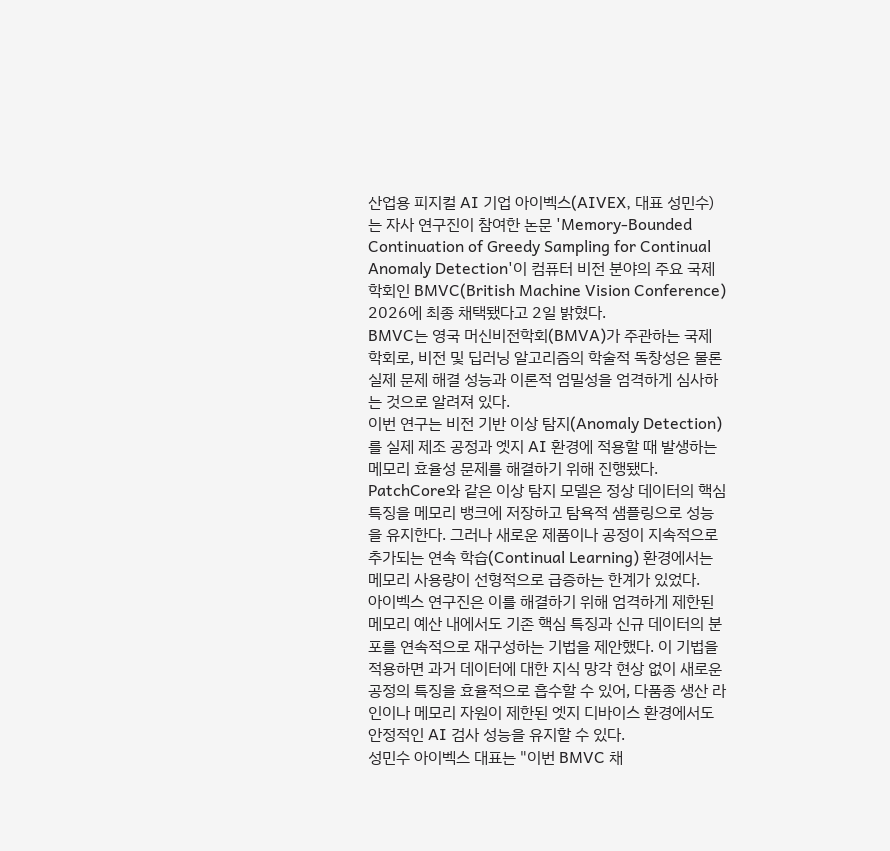산업용 피지컬 AI 기업 아이벡스(AIVEX, 대표 성민수)는 자사 연구진이 참여한 논문 'Memory-Bounded Continuation of Greedy Sampling for Continual Anomaly Detection'이 컴퓨터 비전 분야의 주요 국제 학회인 BMVC(British Machine Vision Conference) 2026에 최종 채택됐다고 2일 밝혔다.
BMVC는 영국 머신비전학회(BMVA)가 주관하는 국제 학회로, 비전 및 딥러닝 알고리즘의 학술적 독창성은 물론 실제 문제 해결 성능과 이론적 엄밀성을 엄격하게 심사하는 것으로 알려져 있다.
이번 연구는 비전 기반 이상 탐지(Anomaly Detection)를 실제 제조 공정과 엣지 AI 환경에 적용할 때 발생하는 메모리 효율성 문제를 해결하기 위해 진행됐다. PatchCore와 같은 이상 탐지 모델은 정상 데이터의 핵심 특징을 메모리 뱅크에 저장하고 탐욕적 샘플링으로 성능을 유지한다. 그러나 새로운 제품이나 공정이 지속적으로 추가되는 연속 학습(Continual Learning) 환경에서는 메모리 사용량이 선형적으로 급증하는 한계가 있었다.
아이벡스 연구진은 이를 해결하기 위해 엄격하게 제한된 메모리 예산 내에서도 기존 핵심 특징과 신규 데이터의 분포를 연속적으로 재구성하는 기법을 제안했다. 이 기법을 적용하면 과거 데이터에 대한 지식 망각 현상 없이 새로운 공정의 특징을 효율적으로 흡수할 수 있어, 다품종 생산 라인이나 메모리 자원이 제한된 엣지 디바이스 환경에서도 안정적인 AI 검사 성능을 유지할 수 있다.
성민수 아이벡스 대표는 "이번 BMVC 채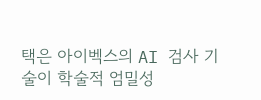택은 아이벡스의 AI 검사 기술이 학술적 엄밀성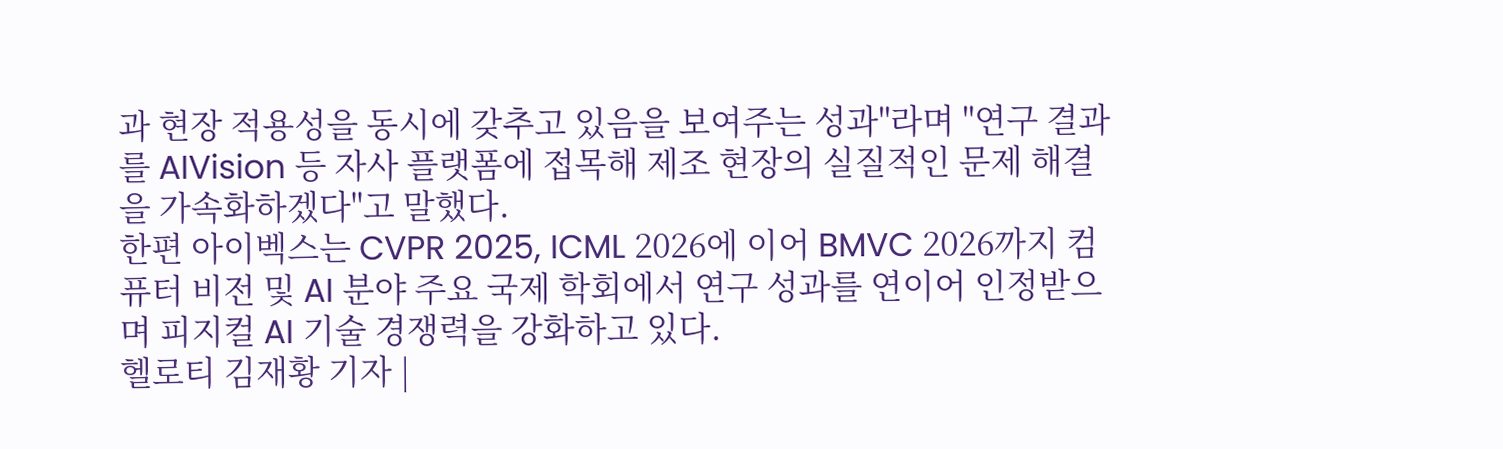과 현장 적용성을 동시에 갖추고 있음을 보여주는 성과"라며 "연구 결과를 AIVision 등 자사 플랫폼에 접목해 제조 현장의 실질적인 문제 해결을 가속화하겠다"고 말했다.
한편 아이벡스는 CVPR 2025, ICML 2026에 이어 BMVC 2026까지 컴퓨터 비전 및 AI 분야 주요 국제 학회에서 연구 성과를 연이어 인정받으며 피지컬 AI 기술 경쟁력을 강화하고 있다.
헬로티 김재황 기자 |